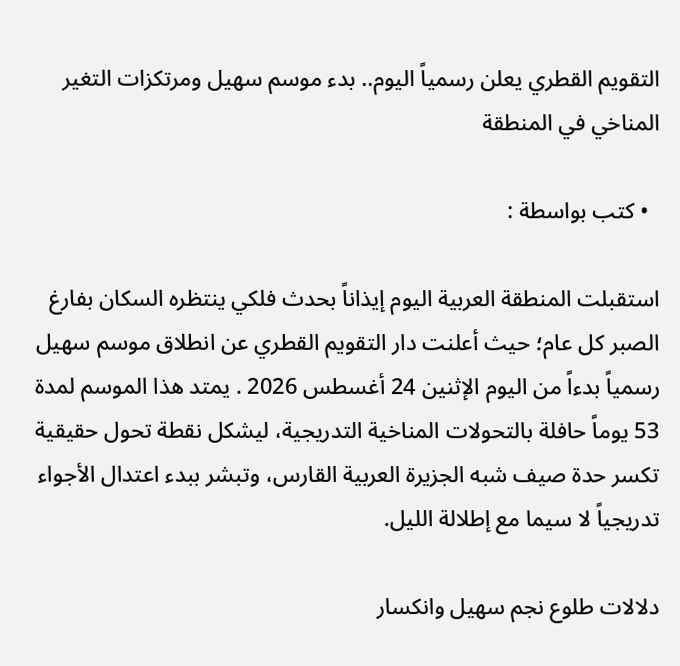التقويم القطري يعلن رسمياً اليوم.. بدء موسم سهيل ومرتكزات التغير المناخي في المنطقة

  • كتب بواسطة :

استقبلت المنطقة العربية اليوم إيذاناً بحدث فلكي ينتظره السكان بفارغ الصبر كل عام؛ حيث أعلنت دار التقويم القطري عن انطلاق موسم سهيل رسمياً بدءاً من اليوم الإثنين 24 أغسطس 2026 . يمتد هذا الموسم لمدة 53 يوماً حافلة بالتحولات المناخية التدريجية، ليشكل نقطة تحول حقيقية تكسر حدة صيف شبه الجزيرة العربية القارس، وتبشر ببدء اعتدال الأجواء تدريجياً لا سيما مع إطلالة الليل.

دلالات طلوع نجم سهيل وانكسار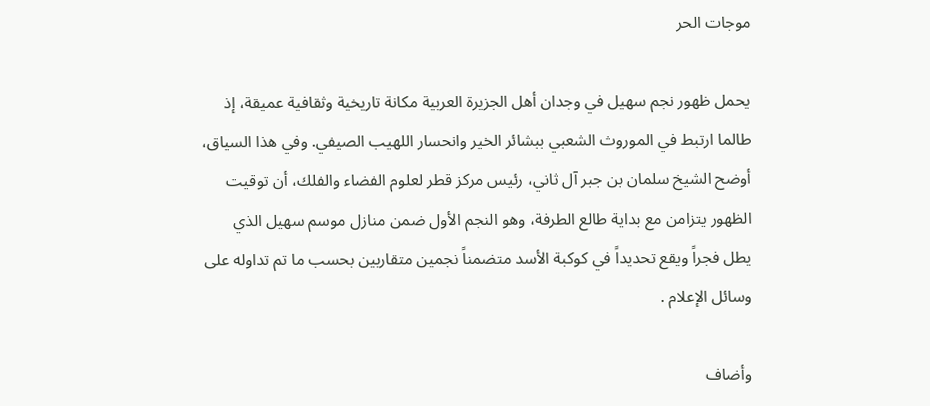موجات الحر

يحمل ظهور نجم سهيل في وجدان أهل الجزيرة العربية مكانة تاريخية وثقافية عميقة، إذ طالما ارتبط في الموروث الشعبي ببشائر الخير وانحسار اللهيب الصيفي. وفي هذا السياق، أوضح الشيخ سلمان بن جبر آل ثاني، رئيس مركز قطر لعلوم الفضاء والفلك، أن توقيت الظهور يتزامن مع بداية طالع الطرفة، وهو النجم الأول ضمن منازل موسم سهيل الذي يطل فجراً ويقع تحديداً في كوكبة الأسد متضمناً نجمين متقاربين بحسب ما تم تداوله على وسائل الإعلام .

وأضاف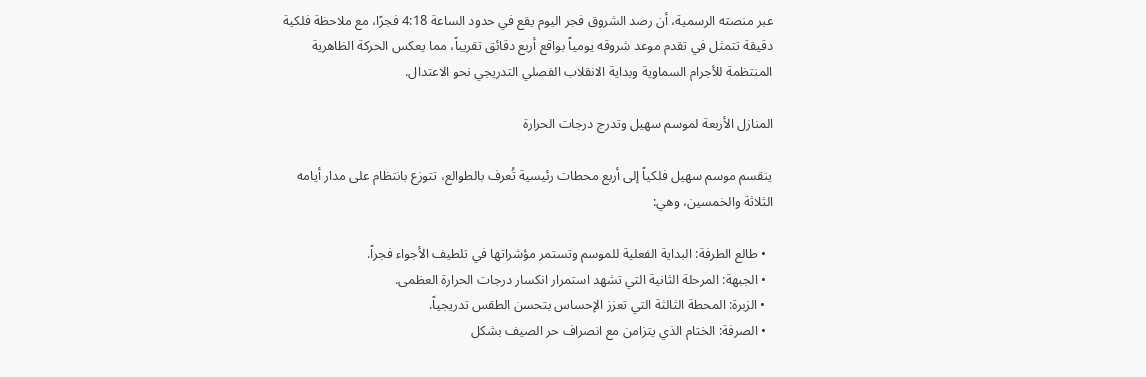عبر منصته الرسمية، أن رصد الشروق فجر اليوم يقع في حدود الساعة 4:18 فجرًا، مع ملاحظة فلكية دقيقة تتمثل في تقدم موعد شروقه يومياً بواقع أربع دقائق تقريباً، مما يعكس الحركة الظاهرية المنتظمة للأجرام السماوية وبداية الانقلاب الفصلي التدريجي نحو الاعتدال.

المنازل الأربعة لموسم سهيل وتدرج درجات الحرارة

ينقسم موسم سهيل فلكياً إلى أربع محطات رئيسية تُعرف بالطوالع، تتوزع بانتظام على مدار أيامه الثلاثة والخمسين، وهي:

  • طالع الطرفة: البداية الفعلية للموسم وتستمر مؤشراتها في تلطيف الأجواء فجراً.
  • الجبهة: المرحلة الثانية التي تشهد استمرار انكسار درجات الحرارة العظمى.
  • الزبرة: المحطة الثالثة التي تعزز الإحساس بتحسن الطقس تدريجياً.
  • الصرفة: الختام الذي يتزامن مع انصراف حر الصيف بشكل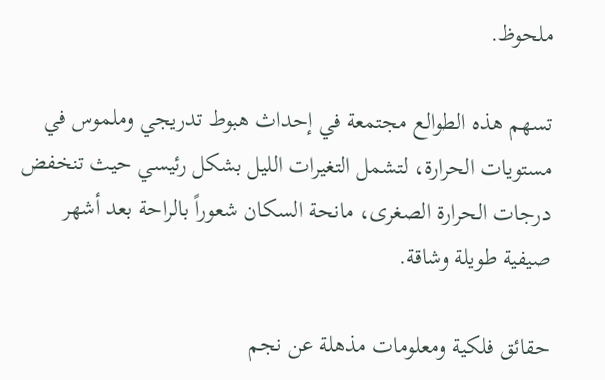ملحوظ.

تسهم هذه الطوالع مجتمعة في إحداث هبوط تدريجي وملموس في مستويات الحرارة، لتشمل التغيرات الليل بشكل رئيسي حيث تنخفض درجات الحرارة الصغرى، مانحة السكان شعوراً بالراحة بعد أشهر صيفية طويلة وشاقة.

حقائق فلكية ومعلومات مذهلة عن نجم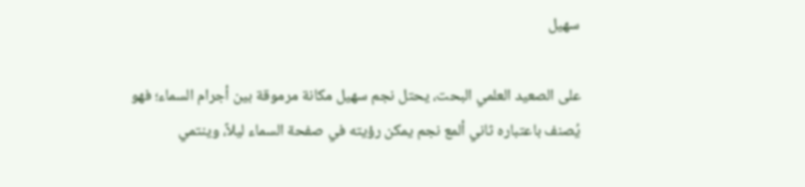سهيل

على الصعيد العلمي البحت، يحتل نجم سهيل مكانة مرموقة بين أجرام السماء؛ فهو يُصنف باعتباره ثاني ألمع نجم يمكن رؤيته في صفحة السماء ليلاً، وينتمي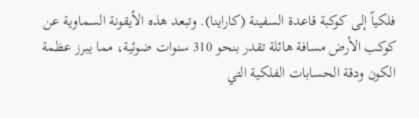فلكياً إلى كوكبة قاعدة السفينة (كاراينا). وتبعد هذه الأيقونة السماوية عن كوكب الأرض مسافة هائلة تقدر بنحو 310 سنوات ضوئية، مما يبرز عظمة الكون ودقة الحسابات الفلكية التي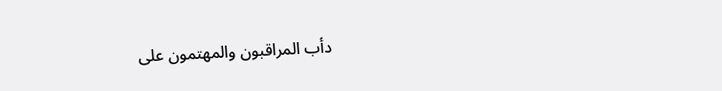دأب المراقبون والمهتمون على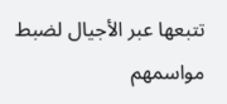تتبعها عبر الأجيال لضبط مواسمهم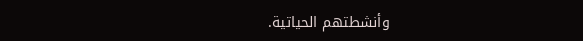وأنشطتهم الحياتية.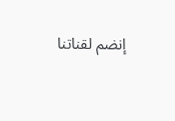إنضم لقناتنا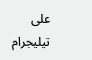على تيليجرام